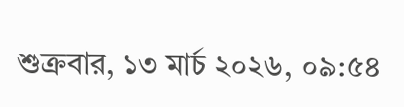শুক্রবার, ১৩ মার্চ ২০২৬, ০৯:৫৪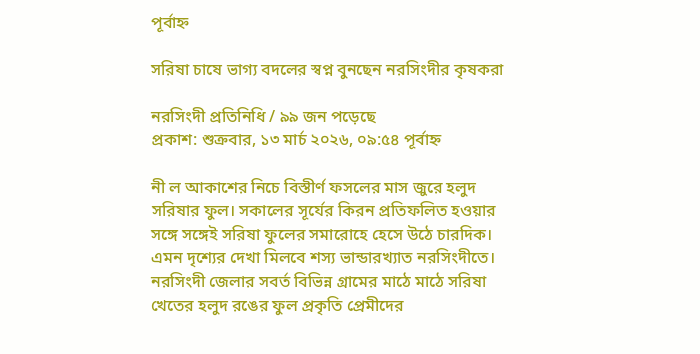পূর্বাহ্ন

সরিষা চাষে ভাগ্য বদলের স্বপ্ন বুনছেন নরসিংদীর কৃষকরা

নরসিংদী প্রতিনিধি / ৯৯ জন পড়েছে
প্রকাশ: শুক্রবার, ১৩ মার্চ ২০২৬, ০৯:৫৪ পূর্বাহ্ন

নী ল আকাশের নিচে বিস্তীর্ণ ফসলের মাস জুরে হলুদ সরিষার ফুল। সকালের সূর্যের কিরন প্রতিফলিত হওয়ার সঙ্গে সঙ্গেই সরিষা ফুলের সমারোহে হেসে উঠে চারদিক। এমন দৃশ্যের দেখা মিলবে শস্য ভান্ডারখ্যাত নরসিংদীতে। নরসিংদী জেলার সবর্ত বিভিন্ন গ্রামের মাঠে মাঠে সরিষা খেতের হলুদ রঙের ফুল প্রকৃতি প্রেমীদের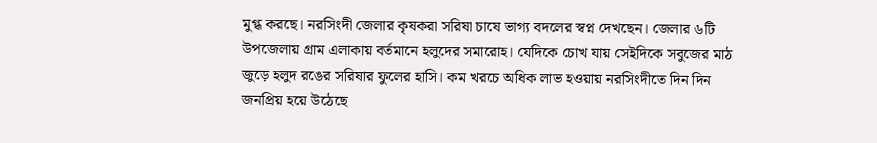মুগ্ধ করছে। নরসিংদী জেলার কৃষকরা সরিষা চাষে ভাগ্য বদলের স্বপ্ন দেখছেন। জেলার ৬টি উপজেলায় গ্রাম এলাকায় বর্তমানে হলুদের সমারোহ। যেদিকে চোখ যায় সেইদিকে সবুজের মাঠ জুড়ে হলুদ রঙের সরিষার ফুলের হাসি। কম খরচে অধিক লাভ হওয়ায় নরসিংদীতে দিন দিন জনপ্রিয় হয়ে উঠেছে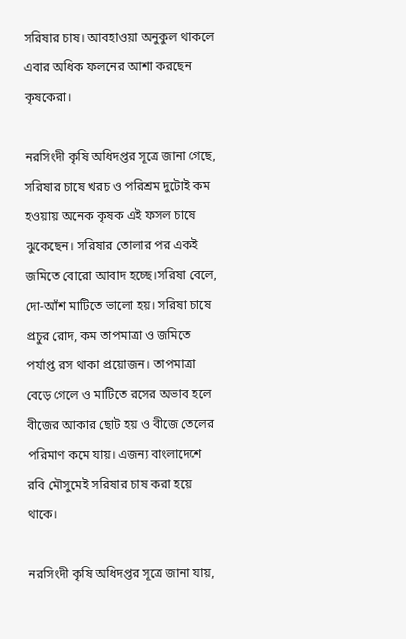সরিষার চাষ। আবহাওয়া অনুকুল থাকলে এবার অধিক ফলনের আশা করছেন কৃষকেরা।

নরসিংদী কৃষি অধিদপ্তর সূত্রে জানা গেছে, সরিষার চাষে খরচ ও পরিশ্রম দুটোই কম হওয়ায় অনেক কৃষক এই ফসল চাষে ঝুকেছেন। সরিষার তোলার পর একই জমিতে বোরো আবাদ হচ্ছে।সরিষা বেলে, দো-আঁশ মাটিতে ভালো হয়। সরিষা চাষে প্রচুর রোদ, কম তাপমাত্রা ও জমিতে পর্যাপ্ত রস থাকা প্রয়োজন। তাপমাত্রা বেড়ে গেলে ও মাটিতে রসের অভাব হলে বীজের আকার ছোট হয় ও বীজে তেলের পরিমাণ কমে যায়। এজন্য বাংলাদেশে রবি মৌসুমেই সরিষার চাষ করা হয়ে থাকে।

নরসিংদী কৃষি অধিদপ্তর সূত্রে জানা যায়,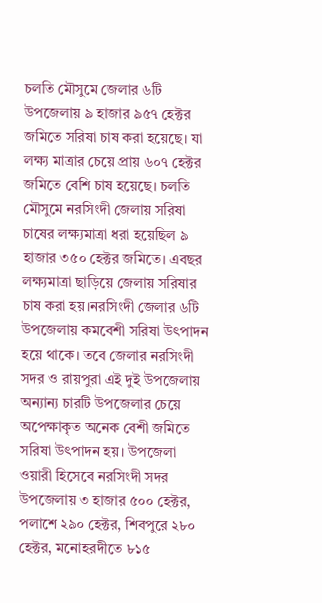চলতি মৌসুমে জেলার ৬টি উপজেলায় ৯ হাজার ৯৫৭ হেক্টর জমিতে সরিষা চাষ করা হয়েছে। যা লক্ষ্য মাত্রার চেয়ে প্রায় ৬০৭ হেক্টর জমিতে বেশি চাষ হয়েছে। চলতি মৌসুমে নরসিংদী জেলায় সরিষা চাষের লক্ষ্যমাত্রা ধরা হয়েছিল ৯ হাজার ৩৫০ হেক্টর জমিতে। এবছর লক্ষ্যমাত্রা ছাড়িয়ে জেলায় সরিষার চাষ করা হয়।নরসিংদী জেলার ৬টি উপজেলায় কমবেশী সরিষা উৎপাদন হয়ে থাকে। তবে জেলার নরসিংদী সদর ও রায়পুরা এই দুই উপজেলায় অন্যান্য চারটি উপজেলার চেয়ে অপেক্ষাকৃত অনেক বেশী জমিতে সরিষা উৎপাদন হয়। উপজেলা ওয়ারী হিসেবে নরসিংদী সদর উপজেলায় ৩ হাজার ৫০০ হেক্টর, পলাশে ২৯০ হেক্টর, শিবপুরে ২৮০ হেক্টর, মনোহরদীতে ৮১৫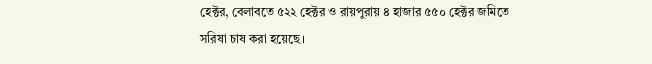হেক্টর, বেলাবতে ৫২২ হেক্টর ও রায়পুরায় ৪ হাজার ৫৫০ হেক্টর জমিতে সরিষা চাষ করা হয়েছে।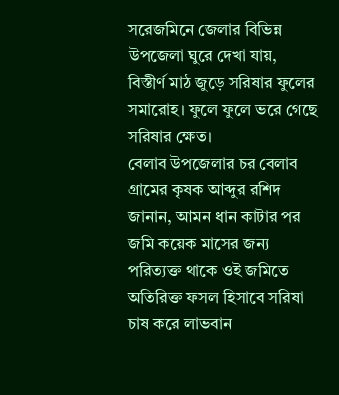সরেজমিনে জেলার বিভিন্ন উপজেলা ঘুরে দেখা যায়, বিস্তীর্ণ মাঠ জুড়ে সরিষার ফুলের সমারোহ। ফুলে ফুলে ভরে গেছে সরিষার ক্ষেত।
বেলাব উপজেলার চর বেলাব গ্রামের কৃষক আব্দুর রশিদ জানান, আমন ধান কাটার পর জমি কয়েক মাসের জন্য পরিত্যক্ত থাকে ওই জমিতে অতিরিক্ত ফসল হিসাবে সরিষা চাষ করে লাভবান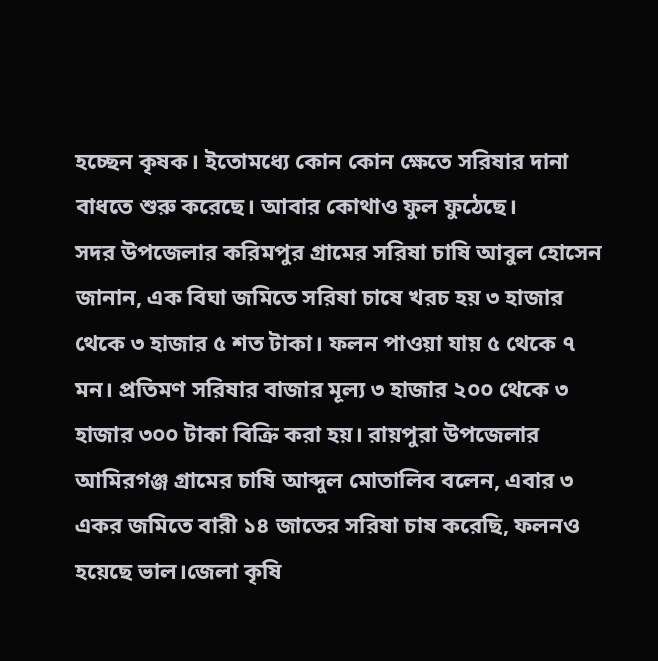হচ্ছেন কৃষক। ইতোমধ্যে কোন কোন ক্ষেতে সরিষার দানা বাধতে শুরু করেছে। আবার কোথাও ফুল ফুঠেছে।
সদর উপজেলার করিমপুর গ্রামের সরিষা চাষি আবুল হোসেন জানান, এক বিঘা জমিতে সরিষা চাষে খরচ হয় ৩ হাজার থেকে ৩ হাজার ৫ শত টাকা। ফলন পাওয়া যায় ৫ থেকে ৭ মন। প্রতিমণ সরিষার বাজার মূল্য ৩ হাজার ২০০ থেকে ৩ হাজার ৩০০ টাকা বিক্রি করা হয়। রায়পুরা উপজেলার আমিরগঞ্জ গ্রামের চাষি আব্দুল মোতালিব বলেন, এবার ৩ একর জমিতে বারী ১৪ জাতের সরিষা চাষ করেছি, ফলনও হয়েছে ভাল।জেলা কৃষি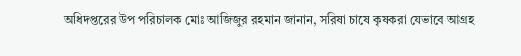অধিদপ্তরের উপ পরিচালক মোঃ আজিজুর রহমান জানান, সরিষা চাষে কৃষকরা যেভাবে আগ্রহ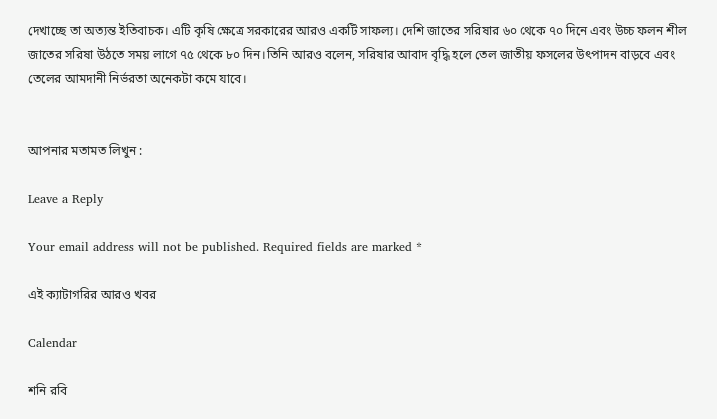দেখাচ্ছে তা অত্যন্ত ইতিবাচক। এটি কৃষি ক্ষেত্রে সরকারের আরও একটি সাফল্য। দেশি জাতের সরিষার ৬০ থেকে ৭০ দিনে এবং উচ্চ ফলন শীল জাতের সরিষা উঠতে সময় লাগে ৭৫ থেকে ৮০ দিন।তিনি আরও বলেন, সরিষার আবাদ বৃদ্ধি হলে তেল জাতীয় ফসলের উৎপাদন বাড়বে এবং তেলের আমদানী নির্ভরতা অনেকটা কমে যাবে।


আপনার মতামত লিখুন :

Leave a Reply

Your email address will not be published. Required fields are marked *

এই ক্যাটাগরির আরও খবর

Calendar

শনি রবি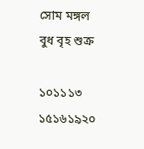সোম মঙ্গল বুধ বৃহ শুক্র

১০১১১৩
১৫১৬১৯২০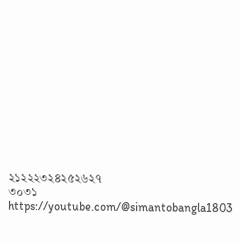২১২২২৩২৪২৫২৬২৭
৩০৩১
https://youtube.com/@simantobangla1803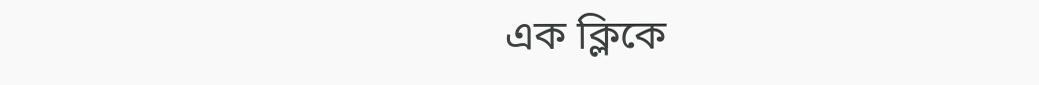এক ক্লিকে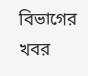বিভাগের খবর